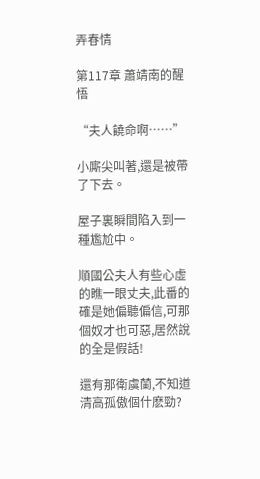弄春情

第117章 蕭靖南的醒悟

“夫人饒命啊……”

小廝尖叫著,還是被帶了下去。

屋子裏瞬間陷入到一種尷尬中。

順國公夫人有些心虛的瞧一眼丈夫,此番的確是她偏聽偏信,可那個奴才也可惡,居然說的全是假話!

還有那衛虞蘭,不知道清高孤傲個什麽勁?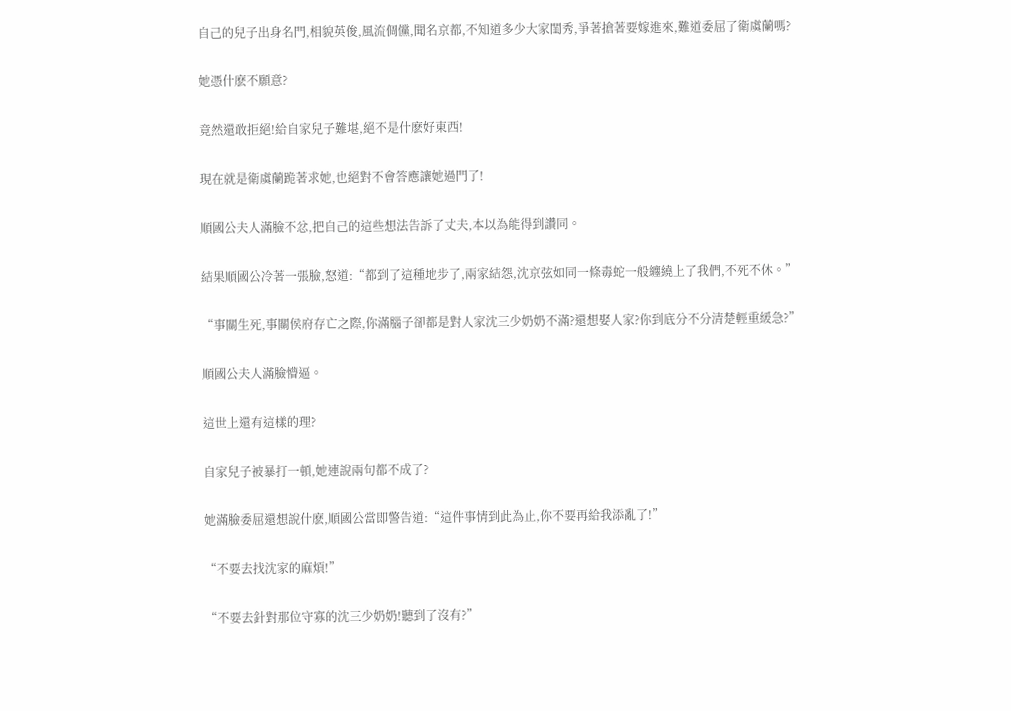自己的兒子出身名門,相貌英俊,風流倜儻,聞名京都,不知道多少大家閨秀,爭著搶著要嫁進來,難道委屈了衛虞蘭嗎?

她憑什麽不願意?

竟然還敢拒絕!給自家兒子難堪,絕不是什麽好東西!

現在就是衛虞蘭跪著求她,也絕對不會答應讓她過門了!

順國公夫人滿臉不忿,把自己的這些想法告訴了丈夫,本以為能得到讚同。

結果順國公冷著一張臉,怒道:“都到了這種地步了,兩家結怨,沈京弦如同一條毒蛇一般纏繞上了我們,不死不休。”

“事關生死,事關侯府存亡之際,你滿腦子卻都是對人家沈三少奶奶不滿?還想娶人家?你到底分不分清楚輕重緩急?”

順國公夫人滿臉懵逼。

這世上還有這樣的理?

自家兒子被暴打一頓,她連說兩句都不成了?

她滿臉委屈還想說什麽,順國公當即警告道:“這件事情到此為止,你不要再給我添亂了!”

“不要去找沈家的麻煩!”

“不要去針對那位守寡的沈三少奶奶!聽到了沒有?”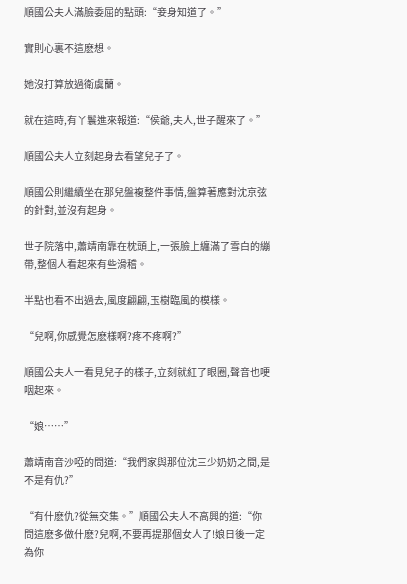順國公夫人滿臉委屈的點頭:“妾身知道了。”

實則心裏不這麽想。

她沒打算放過衛虞蘭。

就在這時,有丫鬟進來報道:“侯爺,夫人,世子醒來了。”

順國公夫人立刻起身去看望兒子了。

順國公則繼續坐在那兒盤複整件事情,盤算著應對沈京弦的針對,並沒有起身。

世子院落中,蕭靖南靠在枕頭上,一張臉上纏滿了雪白的繃帶,整個人看起來有些滑稽。

半點也看不出過去,風度翩翩,玉樹臨風的模樣。

“兒啊,你感覺怎麽樣啊?疼不疼啊?”

順國公夫人一看見兒子的樣子,立刻就紅了眼圈,聲音也哽咽起來。

“娘……”

蕭靖南音沙啞的問道:“我們家與那位沈三少奶奶之間,是不是有仇?”

“有什麽仇?從無交集。”順國公夫人不高興的道:“你問這麽多做什麽?兒啊,不要再提那個女人了!娘日後一定為你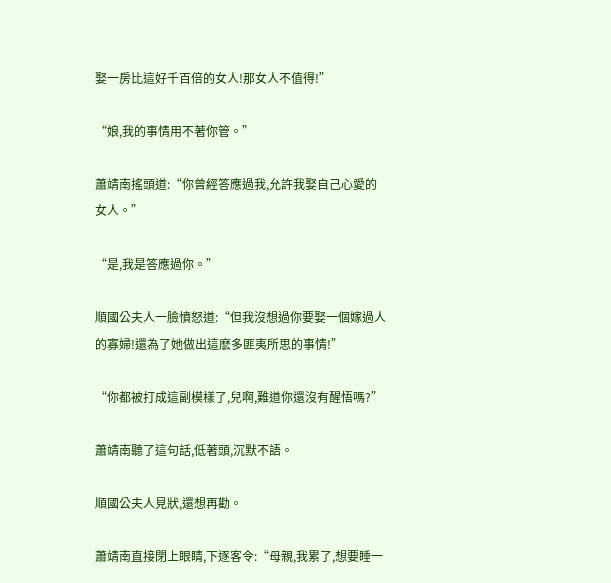娶一房比這好千百倍的女人!那女人不值得!”

“娘,我的事情用不著你管。”

蕭靖南搖頭道:“你曾經答應過我,允許我娶自己心愛的女人。”

“是,我是答應過你。”

順國公夫人一臉憤怒道:“但我沒想過你要娶一個嫁過人的寡婦!還為了她做出這麽多匪夷所思的事情!”

“你都被打成這副模樣了,兒啊,難道你還沒有醒悟嗎?”

蕭靖南聽了這句話,低著頭,沉默不語。

順國公夫人見狀,還想再勸。

蕭靖南直接閉上眼睛,下逐客令:“母親,我累了,想要睡一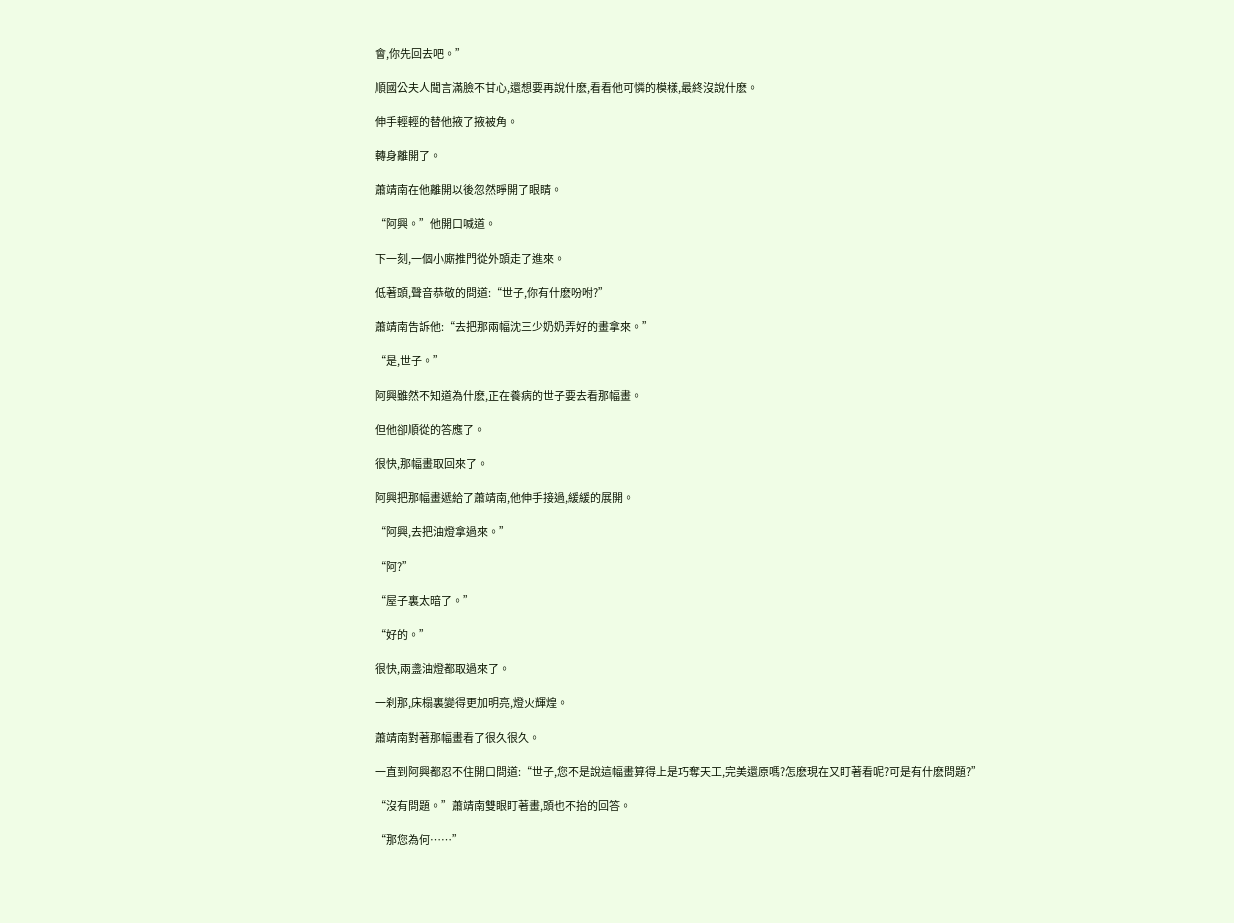會,你先回去吧。”

順國公夫人聞言滿臉不甘心,還想要再說什麽,看看他可憐的模樣,最終沒說什麽。

伸手輕輕的替他掖了掖被角。

轉身離開了。

蕭靖南在他離開以後忽然睜開了眼睛。

“阿興。”他開口喊道。

下一刻,一個小廝推門從外頭走了進來。

低著頭,聲音恭敬的問道:“世子,你有什麽吩咐?”

蕭靖南告訴他:“去把那兩幅沈三少奶奶弄好的畫拿來。”

“是,世子。”

阿興雖然不知道為什麽,正在養病的世子要去看那幅畫。

但他卻順從的答應了。

很快,那幅畫取回來了。

阿興把那幅畫遞給了蕭靖南,他伸手接過,緩緩的展開。

“阿興,去把油燈拿過來。”

“阿?”

“屋子裏太暗了。”

“好的。”

很快,兩盞油燈都取過來了。

一刹那,床榻裏變得更加明亮,燈火輝煌。

蕭靖南對著那幅畫看了很久很久。

一直到阿興都忍不住開口問道:“世子,您不是說這幅畫算得上是巧奪天工,完美還原嗎?怎麽現在又盯著看呢?可是有什麽問題?”

“沒有問題。”蕭靖南雙眼盯著畫,頭也不抬的回答。

“那您為何……”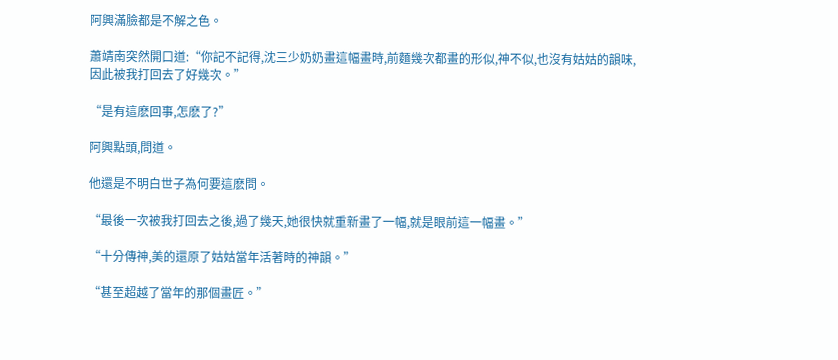阿興滿臉都是不解之色。

蕭靖南突然開口道:“你記不記得,沈三少奶奶畫這幅畫時,前麵幾次都畫的形似,神不似,也沒有姑姑的韻味,因此被我打回去了好幾次。”

“是有這麽回事,怎麽了?”

阿興點頭,問道。

他還是不明白世子為何要這麽問。

“最後一次被我打回去之後,過了幾天,她很快就重新畫了一幅,就是眼前這一幅畫。”

“十分傳神,美的還原了姑姑當年活著時的神韻。”

“甚至超越了當年的那個畫匠。”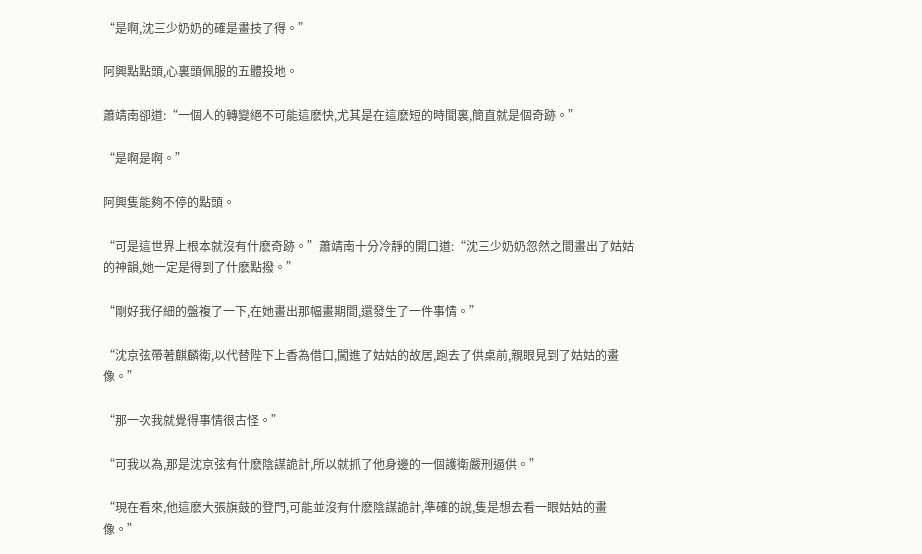“是啊,沈三少奶奶的確是畫技了得。”

阿興點點頭,心裏頭佩服的五體投地。

蕭靖南卻道:“一個人的轉變絕不可能這麽快,尤其是在這麽短的時間裏,簡直就是個奇跡。”

“是啊是啊。”

阿興隻能夠不停的點頭。

“可是這世界上根本就沒有什麽奇跡。”蕭靖南十分冷靜的開口道:“沈三少奶奶忽然之間畫出了姑姑的神韻,她一定是得到了什麽點撥。”

“剛好我仔細的盤複了一下,在她畫出那幅畫期間,還發生了一件事情。”

“沈京弦帶著麒麟衛,以代替陛下上香為借口,闖進了姑姑的故居,跑去了供桌前,親眼見到了姑姑的畫像。”

“那一次我就覺得事情很古怪。”

“可我以為,那是沈京弦有什麽陰謀詭計,所以就抓了他身邊的一個護衛嚴刑逼供。”

“現在看來,他這麽大張旗鼓的登門,可能並沒有什麽陰謀詭計,準確的說,隻是想去看一眼姑姑的畫像。”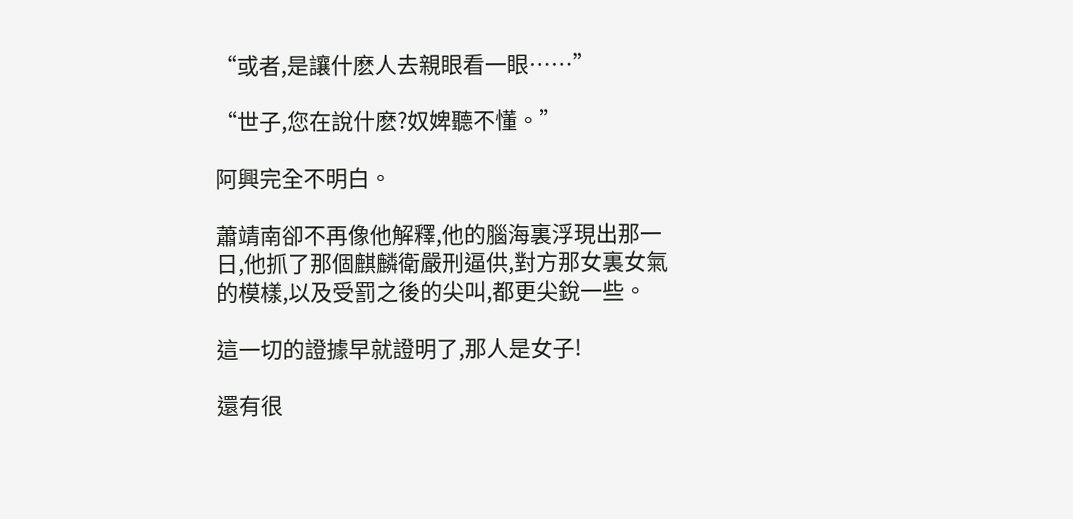“或者,是讓什麽人去親眼看一眼……”

“世子,您在說什麽?奴婢聽不懂。”

阿興完全不明白。

蕭靖南卻不再像他解釋,他的腦海裏浮現出那一日,他抓了那個麒麟衛嚴刑逼供,對方那女裏女氣的模樣,以及受罰之後的尖叫,都更尖銳一些。

這一切的證據早就證明了,那人是女子!

還有很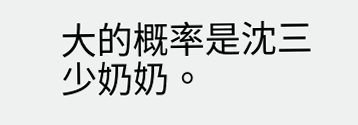大的概率是沈三少奶奶。